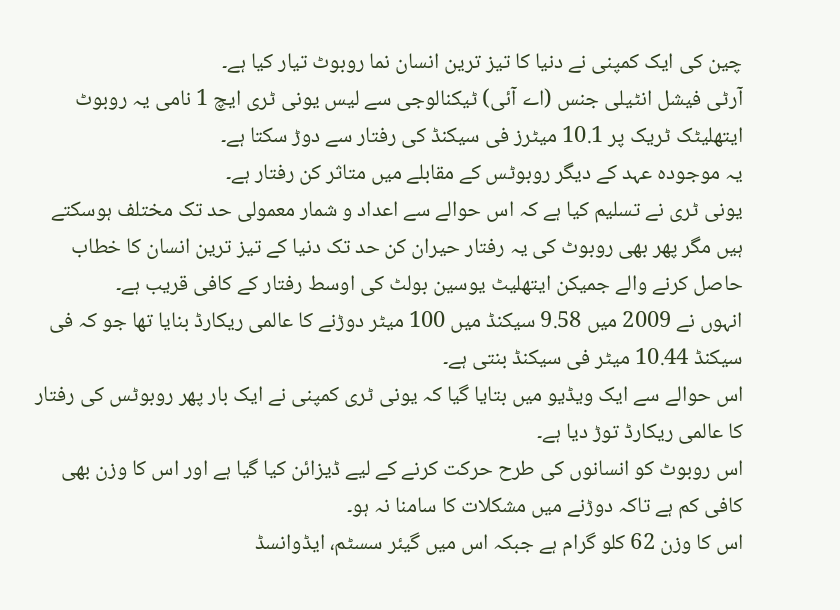چین کی ایک کمپنی نے دنیا کا تیز ترین انسان نما روبوٹ تیار کیا ہے۔
آرٹی فیشل انٹیلی جنس (اے آئی) ٹیکنالوجی سے لیس یونی ٹری ایچ 1 نامی یہ روبوٹ ایتھلیٹک ٹریک پر 10.1 میٹرز فی سیکنڈ کی رفتار سے دوڑ سکتا ہے۔
یہ موجودہ عہد کے دیگر روبوٹس کے مقابلے میں متاثر کن رفتار ہے۔
یونی ٹری نے تسلیم کیا ہے کہ اس حوالے سے اعداد و شمار معمولی حد تک مختلف ہوسکتے ہیں مگر پھر بھی روبوٹ کی یہ رفتار حیران کن حد تک دنیا کے تیز ترین انسان کا خطاب حاصل کرنے والے جمیکن ایتھلیٹ یوسین بولٹ کی اوسط رفتار کے کافی قریب ہے۔
انہوں نے 2009 میں 9.58 سیکنڈ میں 100 میٹر دوڑنے کا عالمی ریکارڈ بنایا تھا جو کہ فی سیکنڈ 10.44 میٹر فی سیکنڈ بنتی ہے۔
اس حوالے سے ایک ویڈیو میں بتایا گیا کہ یونی ٹری کمپنی نے ایک بار پھر روبوٹس کی رفتار کا عالمی ریکارڈ توڑ دیا ہے۔
اس روبوٹ کو انسانوں کی طرح حرکت کرنے کے لیے ڈیزائن کیا گیا ہے اور اس کا وزن بھی کافی کم ہے تاکہ دوڑنے میں مشکلات کا سامنا نہ ہو۔
اس کا وزن 62 کلو گرام ہے جبکہ اس میں گیئر سسٹم، ایڈوانسڈ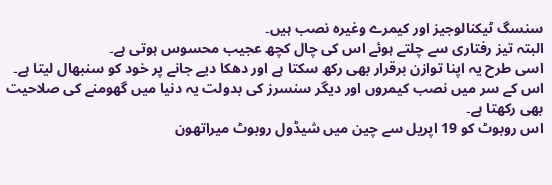سنسگ ٹیکنالوجیز اور کیمرے وغیرہ نصب ہیں۔
البتہ تیز رفتاری سے چلتے ہوئے اس کی چال کچھ عجیب محسوس ہوتی ہے۔
اسی طرح یہ اپنا توازن برقرار بھی رکھ سکتا ہے اور دھکا دیے جانے پر خود کو سنبھال لیتا ہے۔
اس کے سر میں نصب کیمروں اور دیگر سنسرز کی بدولت یہ دنیا میں گھومنے کی صلاحیت بھی رکھتا ہے۔
اس روبوٹ کو 19 اپریل سے چین میں شیڈول روبوٹ میراتھون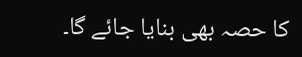کا حصہ بھی بنایا جائے گا۔